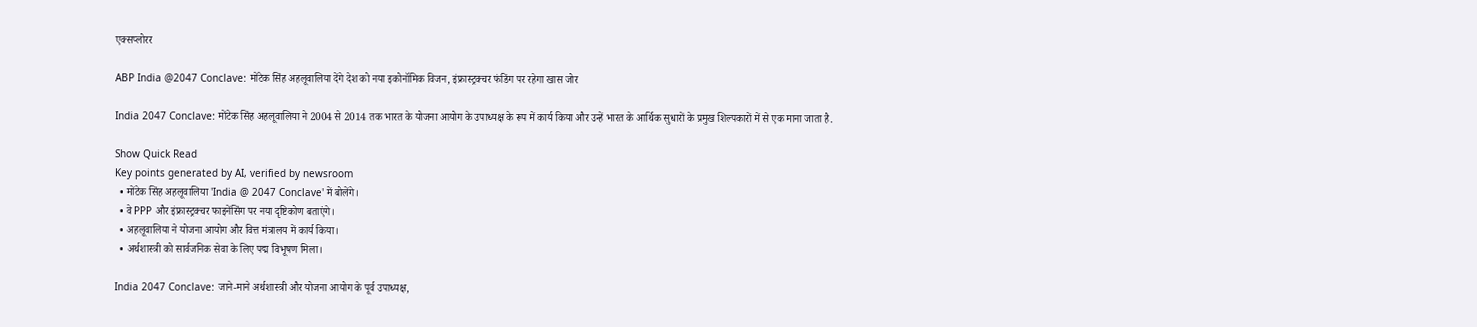एक्सप्लोरर

ABP India @2047 Conclave: मोंटेक सिंह अहलूवालिया देंगे देश को नया इकोनॉमिक विजन, इंफ्रास्ट्रक्चर फंडिंग पर रहेगा खास जोर

India 2047 Conclave: मोंटेक सिंह अहलूवालिया ने 2004 से 2014 तक भारत के योजना आयोग के उपाध्यक्ष के रूप में कार्य किया और उन्हें भारत के आर्थिक सुधारों के प्रमुख शिल्पकारों में से एक माना जाता है.

Show Quick Read
Key points generated by AI, verified by newsroom
  • मोंटेक सिंह अहलूवालिया 'India @ 2047 Conclave' में बोलेंगे।
  • वे PPP और इंफ्रास्ट्रक्चर फाइनेंसिंग पर नया दृष्टिकोण बताएंगे।
  • अहलूवालिया ने योजना आयोग और वित्त मंत्रालय में कार्य किया।
  • अर्थशास्त्री को सार्वजनिक सेवा के लिए पद्म विभूषण मिला।

India 2047 Conclave: जाने-माने अर्थशास्त्री और योजना आयोग के पूर्व उपाध्यक्ष,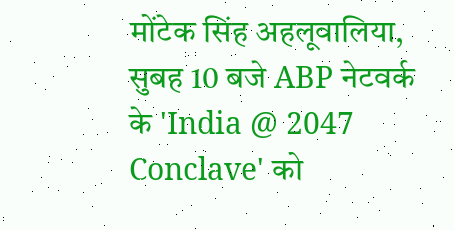मोंटेक सिंह अहलूवालिया, सुबह 10 बजे ABP नेटवर्क के 'India @ 2047 Conclave' को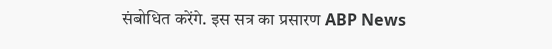संबोधित करेंगे. इस सत्र का प्रसारण ABP News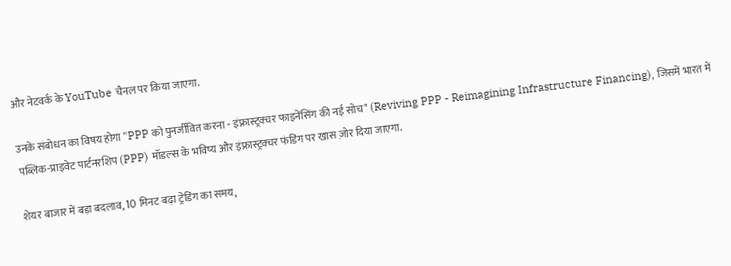और नेटवर्क के YouTube चैनल पर किया जाएगा.

उनके संबोधन का विषय होगा "PPP को पुनर्जीवित करना - इंफ्रास्ट्रक्चर फाइनेंसिंग की नई सोच" (Reviving PPP - Reimagining Infrastructure Financing), जिसमें भारत में पब्लिक-प्राइवेट पार्टनरशिप (PPP) मॉडल्स के भविष्य और इंफ्रास्ट्रक्चर फंडिंग पर खास ज़ोर दिया जाएगा.

शेयर बाजार में बड़ा बदलाव, 10 मिनट बढ़ा ट्रेडिंग का समय,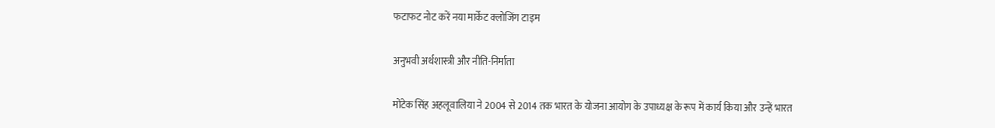फटाफट नोट करें नया मार्केट क्लोजिंग टाइम

अनुभवी अर्थशास्त्री और नीति-निर्माता

मोंटेक सिंह अहलूवालिया ने 2004 से 2014 तक भारत के योजना आयोग के उपाध्यक्ष के रूप में कार्य किया और उन्हें भारत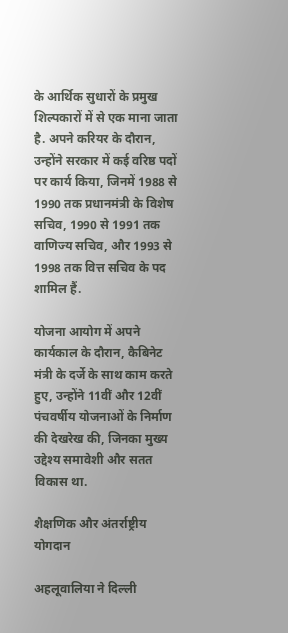के आर्थिक सुधारों के प्रमुख शिल्पकारों में से एक माना जाता है. अपने करियर के दौरान, उन्होंने सरकार में कई वरिष्ठ पदों पर कार्य किया, जिनमें 1988 से 1990 तक प्रधानमंत्री के विशेष सचिव, 1990 से 1991 तक वाणिज्य सचिव, और 1993 से 1998 तक वित्त सचिव के पद शामिल हैं.

योजना आयोग में अपने कार्यकाल के दौरान, कैबिनेट मंत्री के दर्जे के साथ काम करते हुए, उन्होंने 11वीं और 12वीं पंचवर्षीय योजनाओं के निर्माण की देखरेख की, जिनका मुख्य उद्देश्य समावेशी और सतत विकास था.

शैक्षणिक और अंतर्राष्ट्रीय योगदान

अहलूवालिया ने दिल्ली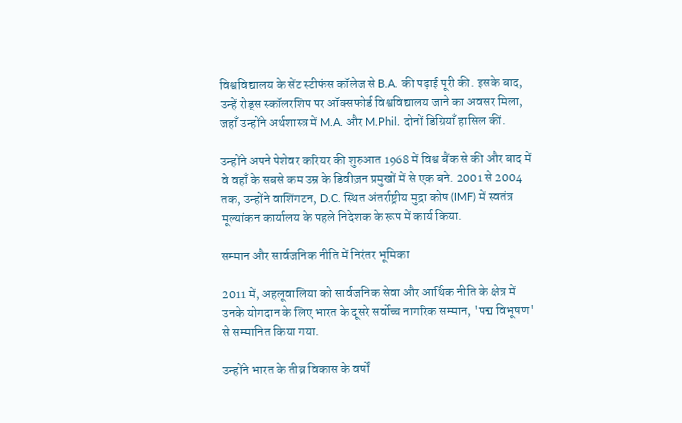विश्वविद्यालय के सेंट स्टीफंस कॉलेज से B.A. की पढ़ाई पूरी की. इसके बाद, उन्हें रोड्स स्कॉलरशिप पर ऑक्सफोर्ड विश्वविद्यालय जाने का अवसर मिला, जहाँ उन्होंने अर्थशास्त्र में M.A. और M.Phil. दोनों डिग्रियाँ हासिल कीं.

उन्होंने अपने पेशेवर करियर की शुरुआत 1968 में विश्व बैंक से की और बाद में वे वहाँ के सबसे कम उम्र के डिवीज़न प्रमुखों में से एक बने. 2001 से 2004 तक, उन्होंने वाशिंगटन, D.C. स्थित अंतर्राष्ट्रीय मुद्रा कोष (IMF) में स्वतंत्र मूल्यांकन कार्यालय के पहले निदेशक के रूप में कार्य किया.

सम्मान और सार्वजनिक नीति में निरंतर भूमिका

2011 में, अहलूवालिया को सार्वजनिक सेवा और आर्थिक नीति के क्षेत्र में उनके योगदान के लिए भारत के दूसरे सर्वोच्च नागरिक सम्मान, 'पद्म विभूषण' से सम्मानित किया गया.

उन्होंने भारत के तीव्र विकास के वर्षों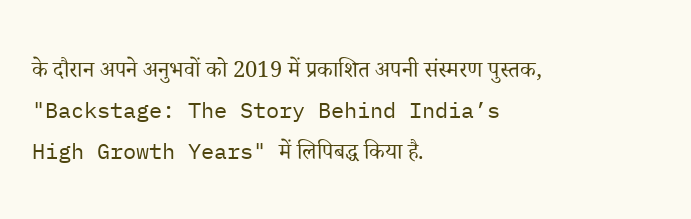के दौरान अपने अनुभवों को 2019 में प्रकाशित अपनी संस्मरण पुस्तक, "Backstage: The Story Behind India’s High Growth Years" में लिपिबद्ध किया है.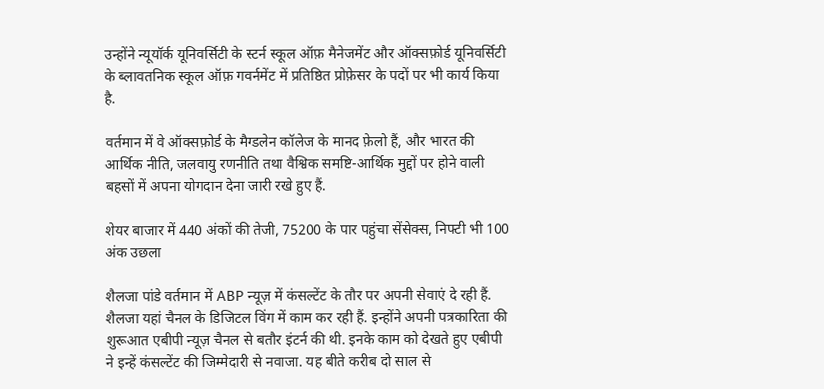उन्होंने न्यूयॉर्क यूनिवर्सिटी के स्टर्न स्कूल ऑफ़ मैनेजमेंट और ऑक्सफ़ोर्ड यूनिवर्सिटी के ब्लावतनिक स्कूल ऑफ़ गवर्नमेंट में प्रतिष्ठित प्रोफ़ेसर के पदों पर भी कार्य किया है.

वर्तमान में वे ऑक्सफ़ोर्ड के मैग्डलेन कॉलेज के मानद फ़ेलो हैं, और भारत की आर्थिक नीति, जलवायु रणनीति तथा वैश्विक समष्टि-आर्थिक मुद्दों पर होने वाली बहसों में अपना योगदान देना जारी रखे हुए हैं.

शेयर बाजार में 440 अंकों की तेजी, 75200 के पार पहुंचा सेंसेक्‍स, निफ्टी भी 100 अंक उछला

शैलजा पांडे वर्तमान में ABP न्यूज़ में कंसल्टेंट के तौर पर अपनी सेवाएं दे रही हैं. शैलजा यहां चैनल के डिजिटल विंग में काम कर रही हैं. इन्होंने अपनी पत्रकारिता की शुरूआत एबीपी न्यूज़ चैनल से बतौर इंटर्न की थी. इनके काम को देखते हुए एबीपी ने इन्हें कंसल्टेंट की जिम्मेदारी से नवाजा. यह बीते करीब दो साल से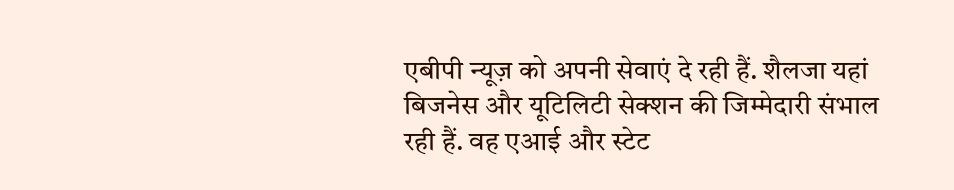एबीपी न्यूज़ को अपनी सेवाएं दे रही हैं. शैलजा यहां बिजनेस और यूटिलिटी सेक्शन की जिम्मेदारी संभाल रही हैं. वह एआई और स्टेट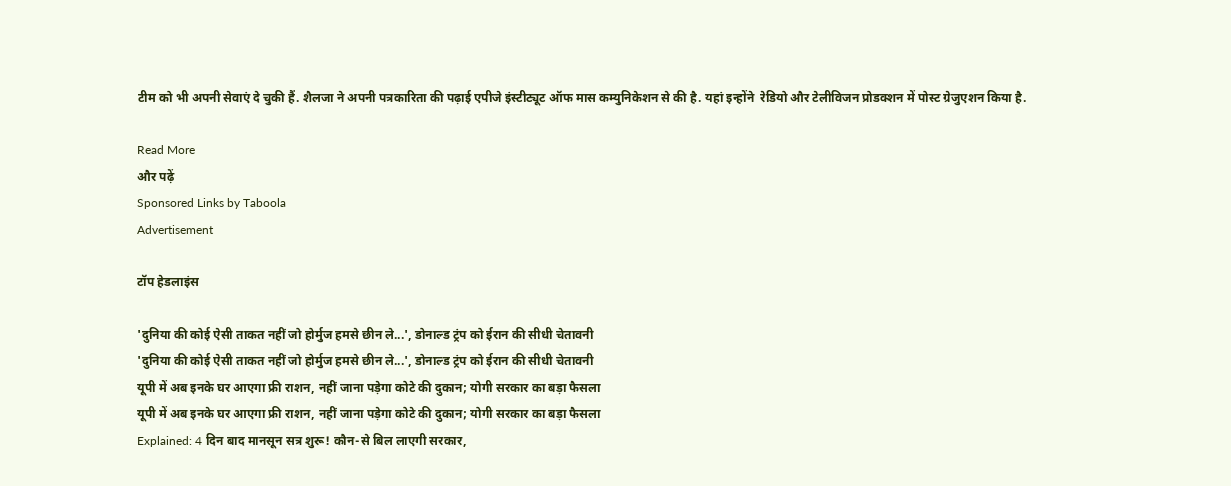टीम को भी अपनी सेवाएं दे चुकी हैं. शैलजा ने अपनी पत्रकारिता की पढ़ाई एपीजे इंस्टीट्यूट ऑफ मास कम्युनिकेशन से की है. यहां इन्होंने  रेडियो और टेलीविजन प्रोडक्शन में पोस्ट ग्रेजुएशन किया है.

Read More
और पढ़ें
Sponsored Links by Taboola
Advertisement

टॉप हेडलाइंस

'दुनिया की कोई ऐसी ताकत नहीं जो होर्मुज हमसे छीन ले...', डोनाल्ड ट्रंप को ईरान की सीधी चेतावनी
'दुनिया की कोई ऐसी ताकत नहीं जो होर्मुज हमसे छीन ले...', डोनाल्ड ट्रंप को ईरान की सीधी चेतावनी
यूपी में अब इनके घर आएगा फ्री राशन, नहीं जाना पड़ेगा कोटे की दुकान; योगी सरकार का बड़ा फैसला
यूपी में अब इनके घर आएगा फ्री राशन, नहीं जाना पड़ेगा कोटे की दुकान; योगी सरकार का बड़ा फैसला
Explained: 4 दिन बाद मानसून सत्र शुरू! कौन-से बिल लाएगी सरकार,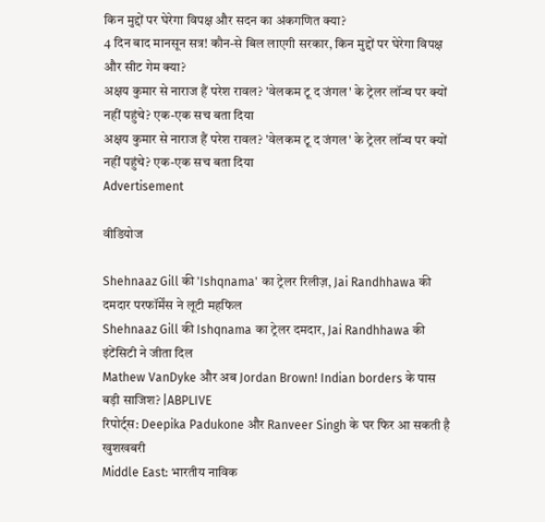किन मुद्दों पर घेरेगा विपक्ष और सदन का अंकगणित क्या?
4 दिन बाद मानसून सत्र! कौन-से बिल लाएगी सरकार, किन मुद्दों पर घेरेगा विपक्ष और सीट गेम क्या?
अक्षय कुमार से नाराज हैं परेश रावल? 'वेलकम टू द जंगल' के ट्रेलर लॉन्च पर क्यों नहीं पहुंचे? एक-एक सच बता दिया
अक्षय कुमार से नाराज हैं परेश रावल? 'वेलकम टू द जंगल' के ट्रेलर लॉन्च पर क्यों नहीं पहुंचे? एक-एक सच बता दिया
Advertisement

वीडियोज

Shehnaaz Gill की 'Ishqnama' का ट्रेलर रिलीज़, Jai Randhhawa की दमदार परफॉर्मेंस ने लूटी महफिल
Shehnaaz Gill की Ishqnama का ट्रेलर दमदार, Jai Randhhawa की इंटेंसिटी ने जीता दिल
Mathew VanDyke और अब Jordan Brown! Indian borders के पास बड़ी साजिश? |ABPLIVE
रिपोर्ट्स: Deepika Padukone और Ranveer Singh के घर फिर आ सकती है खुशखबरी
Middle East: भारतीय नाविक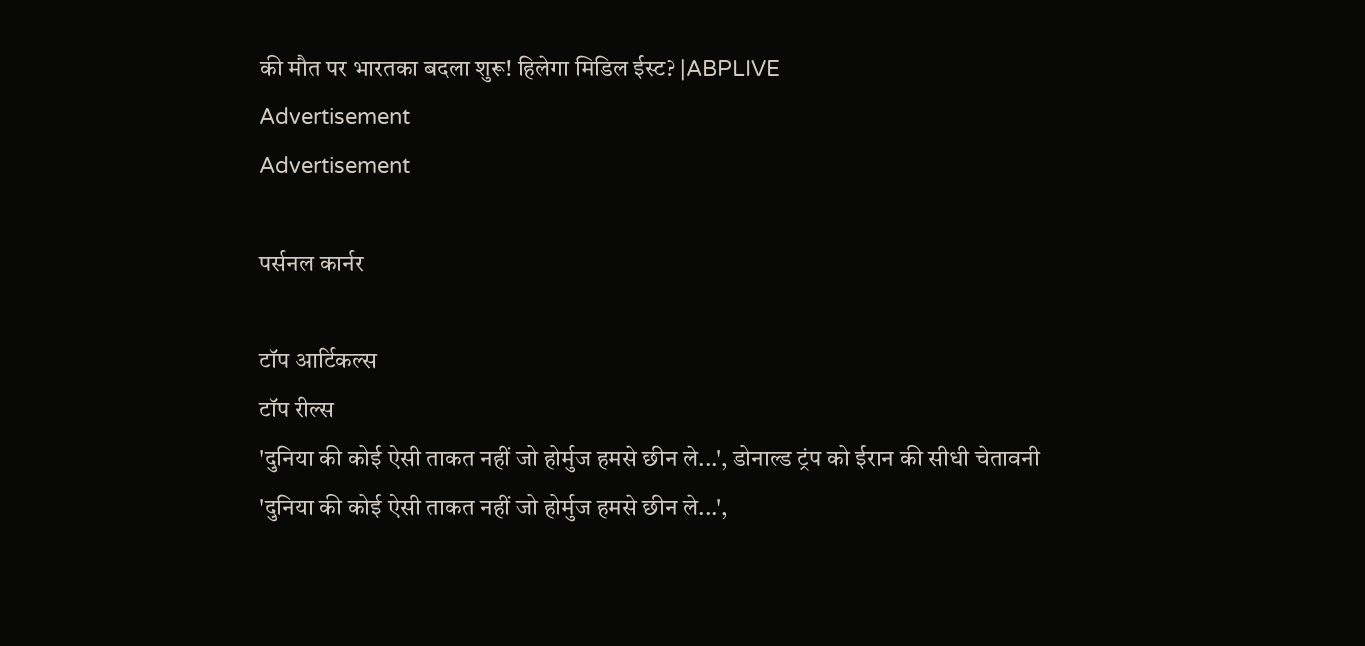की मौत पर भारतका बदला शुरू! हिलेगा मिडिल ईस्ट? |ABPLIVE
Advertisement
Advertisement

पर्सनल कार्नर

टॉप आर्टिकल्स
टॉप रील्स
'दुनिया की कोई ऐसी ताकत नहीं जो होर्मुज हमसे छीन ले...', डोनाल्ड ट्रंप को ईरान की सीधी चेतावनी
'दुनिया की कोई ऐसी ताकत नहीं जो होर्मुज हमसे छीन ले...',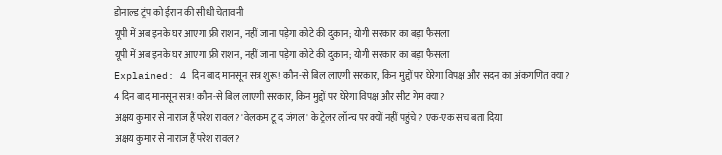डोनाल्ड ट्रंप को ईरान की सीधी चेतावनी
यूपी में अब इनके घर आएगा फ्री राशन, नहीं जाना पड़ेगा कोटे की दुकान; योगी सरकार का बड़ा फैसला
यूपी में अब इनके घर आएगा फ्री राशन, नहीं जाना पड़ेगा कोटे की दुकान; योगी सरकार का बड़ा फैसला
Explained: 4 दिन बाद मानसून सत्र शुरू! कौन-से बिल लाएगी सरकार, किन मुद्दों पर घेरेगा विपक्ष और सदन का अंकगणित क्या?
4 दिन बाद मानसून सत्र! कौन-से बिल लाएगी सरकार, किन मुद्दों पर घेरेगा विपक्ष और सीट गेम क्या?
अक्षय कुमार से नाराज हैं परेश रावल? 'वेलकम टू द जंगल' के ट्रेलर लॉन्च पर क्यों नहीं पहुंचे? एक-एक सच बता दिया
अक्षय कुमार से नाराज हैं परेश रावल?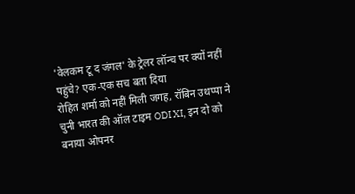'वेलकम टू द जंगल' के ट्रेलर लॉन्च पर क्यों नहीं पहुंचे? एक-एक सच बता दिया
रोहित शर्मा को नहीं मिली जगह, रॉबिन उथप्पा ने चुनी भारत की ऑल टाइम ODI XI, इन दो को बनाया ओपनर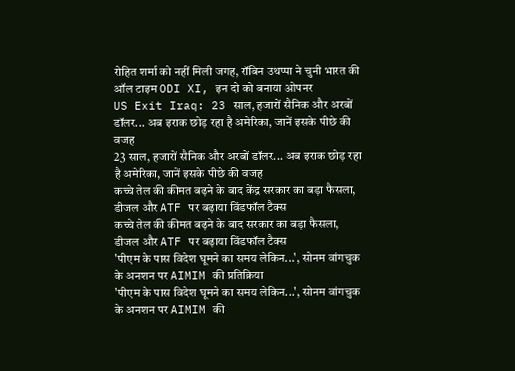रोहित शर्मा को नहीं मिली जगह, रॉबिन उथप्पा ने चुनी भारत की ऑल टाइम ODI XI, इन दो को बनाया ओपनर
US Exit Iraq: 23 साल, हजारों सैनिक और अरबों डॉलर... अब इराक छोड़ रहा है अमेरिका, जानें इसके पीछे की वजह
23 साल, हजारों सैनिक और अरबों डॉलर... अब इराक छोड़ रहा है अमेरिका, जानें इसके पीछे की वजह
कच्चे तेल की कीमत बढ़ने के बाद केंद्र सरकार का बड़ा फैसला, डीजल और ATF पर बढ़ाया विंडफॉल टैक्स
कच्चे तेल की कीमत बढ़ने के बाद सरकार का बड़ा फैसला, डीजल और ATF पर बढ़ाया विंडफॉल टैक्स
'पीएम के पास विदेश घूमने का समय लेकिन...', सोनम वांगचुक के अनशन पर AIMIM की प्रतिक्रिया
'पीएम के पास विदेश घूमने का समय लेकिन...', सोनम वांगचुक के अनशन पर AIMIM की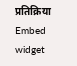प्रतिक्रिया
Embed widget